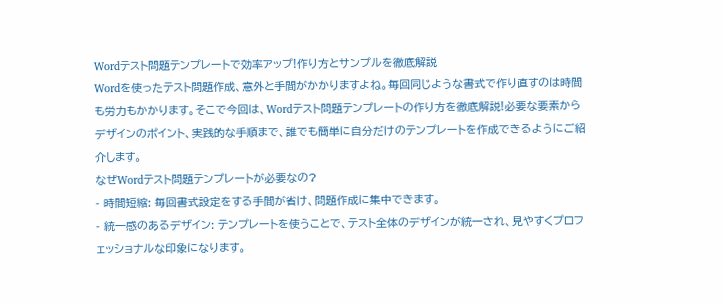Wordテスト問題テンプレートで効率アップ!作り方とサンプルを徹底解説
Wordを使ったテスト問題作成、意外と手間がかかりますよね。毎回同じような書式で作り直すのは時間も労力もかかります。そこで今回は、Wordテスト問題テンプレートの作り方を徹底解説!必要な要素からデザインのポイント、実践的な手順まで、誰でも簡単に自分だけのテンプレートを作成できるようにご紹介します。
なぜWordテスト問題テンプレートが必要なの?
- 時間短縮: 毎回書式設定をする手間が省け、問題作成に集中できます。
- 統一感のあるデザイン: テンプレートを使うことで、テスト全体のデザインが統一され、見やすくプロフェッショナルな印象になります。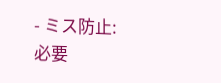- ミス防止: 必要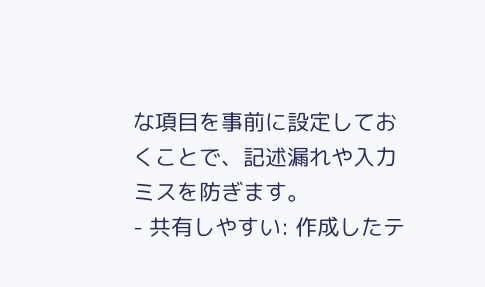な項目を事前に設定しておくことで、記述漏れや入力ミスを防ぎます。
- 共有しやすい: 作成したテ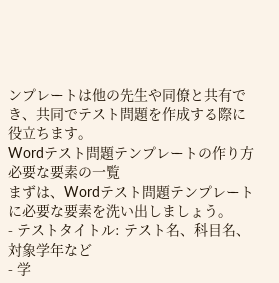ンプレートは他の先生や同僚と共有でき、共同でテスト問題を作成する際に役立ちます。
Wordテスト問題テンプレートの作り方
必要な要素の一覧
まずは、Wordテスト問題テンプレートに必要な要素を洗い出しましょう。
- テストタイトル: テスト名、科目名、対象学年など
- 学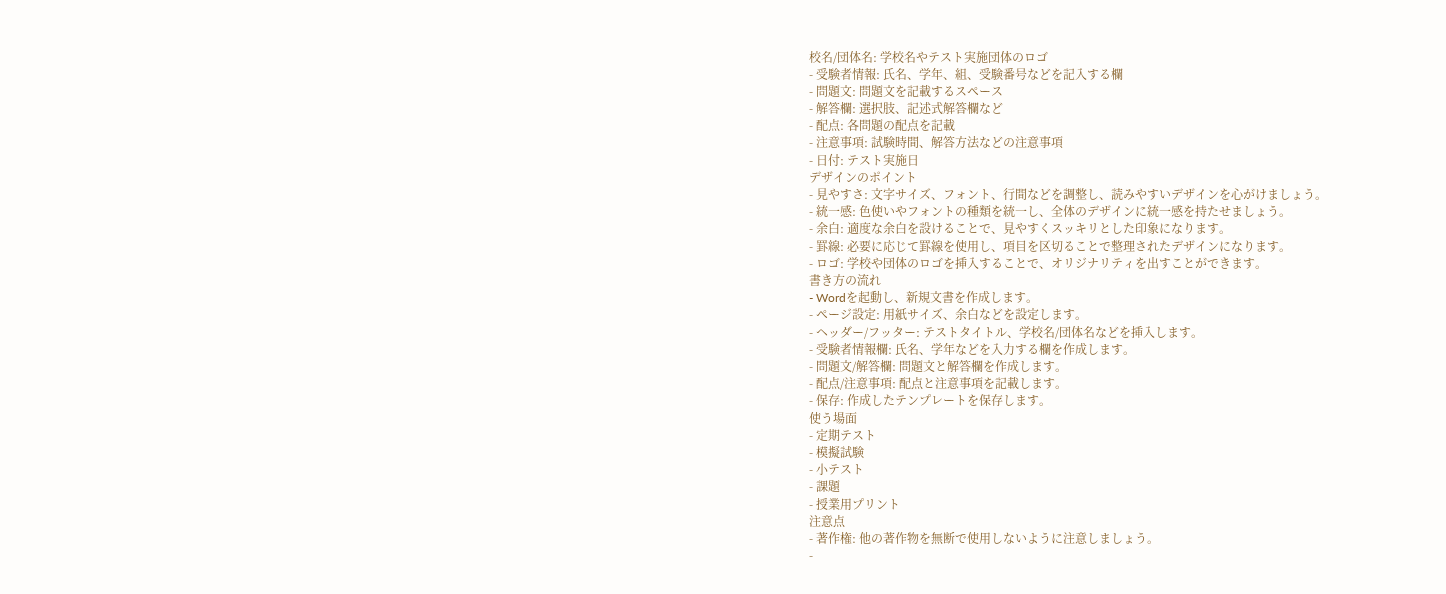校名/団体名: 学校名やテスト実施団体のロゴ
- 受験者情報: 氏名、学年、組、受験番号などを記入する欄
- 問題文: 問題文を記載するスペース
- 解答欄: 選択肢、記述式解答欄など
- 配点: 各問題の配点を記載
- 注意事項: 試験時間、解答方法などの注意事項
- 日付: テスト実施日
デザインのポイント
- 見やすさ: 文字サイズ、フォント、行間などを調整し、読みやすいデザインを心がけましょう。
- 統一感: 色使いやフォントの種類を統一し、全体のデザインに統一感を持たせましょう。
- 余白: 適度な余白を設けることで、見やすくスッキリとした印象になります。
- 罫線: 必要に応じて罫線を使用し、項目を区切ることで整理されたデザインになります。
- ロゴ: 学校や団体のロゴを挿入することで、オリジナリティを出すことができます。
書き方の流れ
- Wordを起動し、新規文書を作成します。
- ページ設定: 用紙サイズ、余白などを設定します。
- ヘッダー/フッター: テストタイトル、学校名/団体名などを挿入します。
- 受験者情報欄: 氏名、学年などを入力する欄を作成します。
- 問題文/解答欄: 問題文と解答欄を作成します。
- 配点/注意事項: 配点と注意事項を記載します。
- 保存: 作成したテンプレートを保存します。
使う場面
- 定期テスト
- 模擬試験
- 小テスト
- 課題
- 授業用プリント
注意点
- 著作権: 他の著作物を無断で使用しないように注意しましょう。
-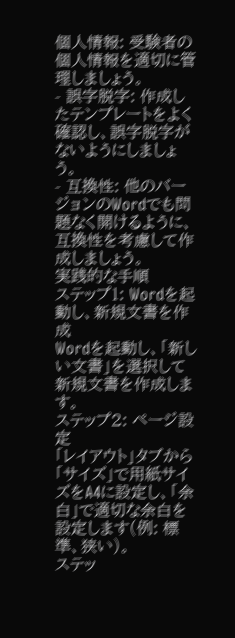個人情報: 受験者の個人情報を適切に管理しましょう。
- 誤字脱字: 作成したテンプレートをよく確認し、誤字脱字がないようにしましょう。
- 互換性: 他のバージョンのWordでも問題なく開けるように、互換性を考慮して作成しましょう。
実践的な手順
ステップ1: Wordを起動し、新規文書を作成
Wordを起動し、「新しい文書」を選択して新規文書を作成します。
ステップ2: ページ設定
「レイアウト」タブから「サイズ」で用紙サイズをA4に設定し、「余白」で適切な余白を設定します(例: 標準、狭い)。
ステッ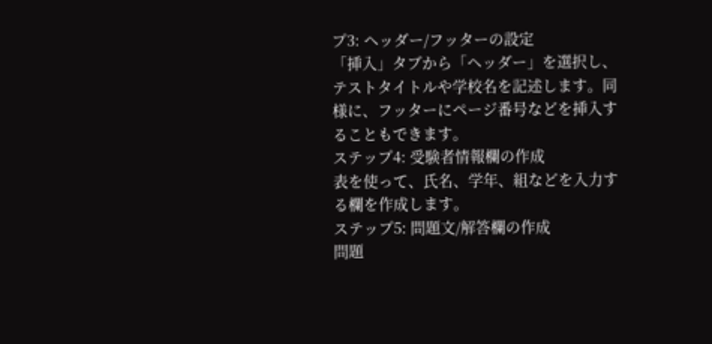プ3: ヘッダー/フッターの設定
「挿入」タブから「ヘッダー」を選択し、テストタイトルや学校名を記述します。同様に、フッターにページ番号などを挿入することもできます。
ステップ4: 受験者情報欄の作成
表を使って、氏名、学年、組などを入力する欄を作成します。
ステップ5: 問題文/解答欄の作成
問題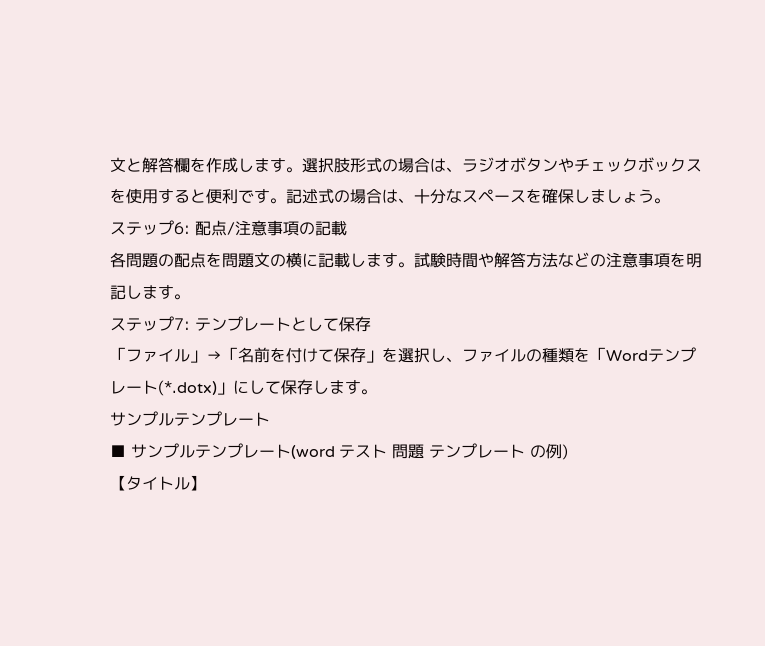文と解答欄を作成します。選択肢形式の場合は、ラジオボタンやチェックボックスを使用すると便利です。記述式の場合は、十分なスペースを確保しましょう。
ステップ6: 配点/注意事項の記載
各問題の配点を問題文の横に記載します。試験時間や解答方法などの注意事項を明記します。
ステップ7: テンプレートとして保存
「ファイル」→「名前を付けて保存」を選択し、ファイルの種類を「Wordテンプレート(*.dotx)」にして保存します。
サンプルテンプレート
■ サンプルテンプレート(word テスト 問題 テンプレート の例)
【タイトル】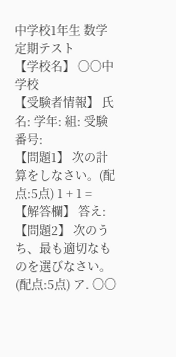中学校1年生 数学 定期テスト
【学校名】 〇〇中学校
【受験者情報】 氏名: 学年: 組: 受験番号:
【問題1】 次の計算をしなさい。(配点:5点) 1 + 1 =
【解答欄】 答え:
【問題2】 次のうち、最も適切なものを選びなさい。(配点:5点) ア. 〇〇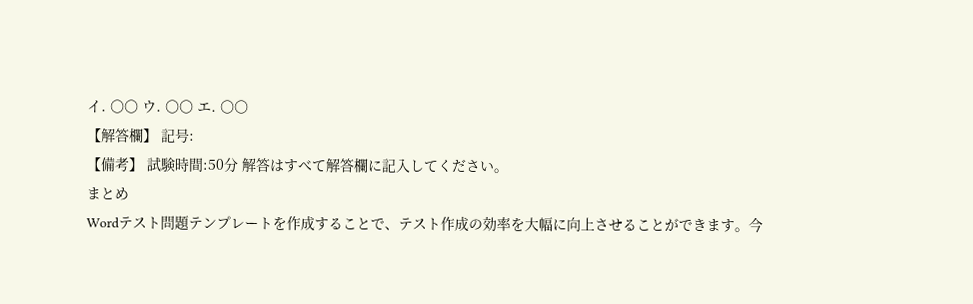イ. 〇〇 ウ. 〇〇 エ. 〇〇
【解答欄】 記号:
【備考】 試験時間:50分 解答はすべて解答欄に記入してください。
まとめ
Wordテスト問題テンプレートを作成することで、テスト作成の効率を大幅に向上させることができます。今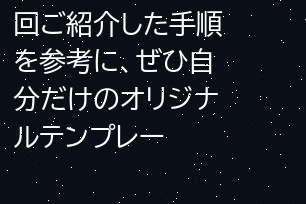回ご紹介した手順を参考に、ぜひ自分だけのオリジナルテンプレー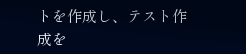トを作成し、テスト作成を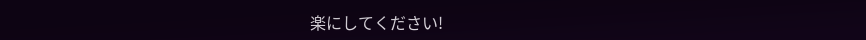楽にしてください!